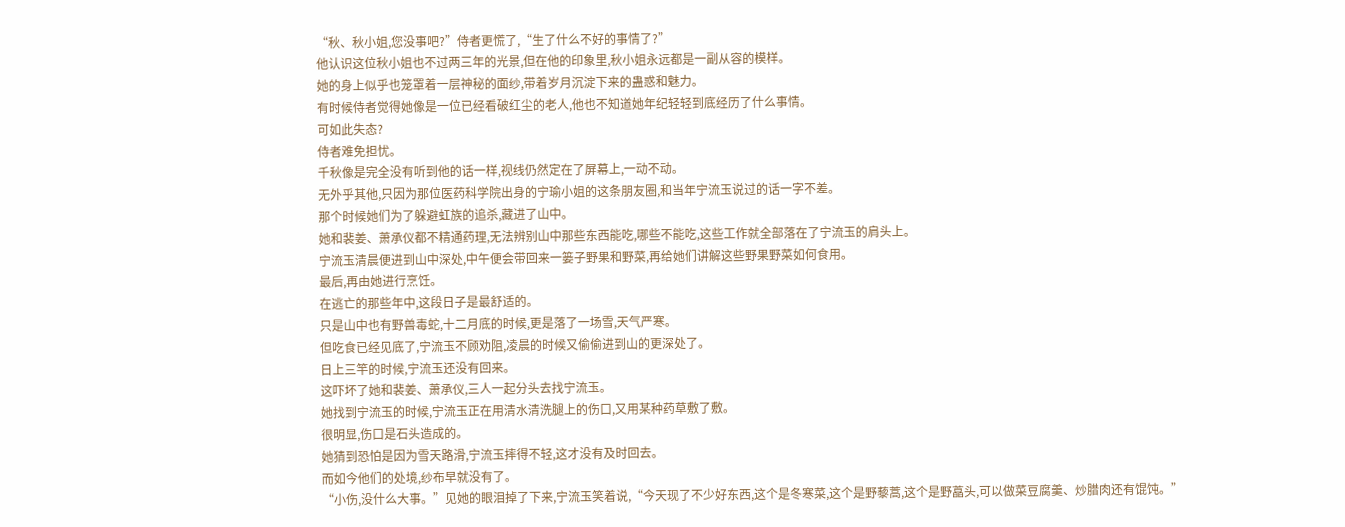“秋、秋小姐,您没事吧?”侍者更慌了,“生了什么不好的事情了?”
他认识这位秋小姐也不过两三年的光景,但在他的印象里,秋小姐永远都是一副从容的模样。
她的身上似乎也笼罩着一层神秘的面纱,带着岁月沉淀下来的蛊惑和魅力。
有时候侍者觉得她像是一位已经看破红尘的老人,他也不知道她年纪轻轻到底经历了什么事情。
可如此失态?
侍者难免担忧。
千秋像是完全没有听到他的话一样,视线仍然定在了屏幕上,一动不动。
无外乎其他,只因为那位医药科学院出身的宁瑜小姐的这条朋友圈,和当年宁流玉说过的话一字不差。
那个时候她们为了躲避虹族的追杀,藏进了山中。
她和裴姜、萧承仪都不精通药理,无法辨别山中那些东西能吃,哪些不能吃,这些工作就全部落在了宁流玉的肩头上。
宁流玉清晨便进到山中深处,中午便会带回来一篓子野果和野菜,再给她们讲解这些野果野菜如何食用。
最后,再由她进行烹饪。
在逃亡的那些年中,这段日子是最舒适的。
只是山中也有野兽毒蛇,十二月底的时候,更是落了一场雪,天气严寒。
但吃食已经见底了,宁流玉不顾劝阻,凌晨的时候又偷偷进到山的更深处了。
日上三竿的时候,宁流玉还没有回来。
这吓坏了她和裴姜、萧承仪,三人一起分头去找宁流玉。
她找到宁流玉的时候,宁流玉正在用清水清洗腿上的伤口,又用某种药草敷了敷。
很明显,伤口是石头造成的。
她猜到恐怕是因为雪天路滑,宁流玉摔得不轻,这才没有及时回去。
而如今他们的处境,纱布早就没有了。
“小伤,没什么大事。”见她的眼泪掉了下来,宁流玉笑着说,“今天现了不少好东西,这个是冬寒菜,这个是野藜蒿,这个是野藠头,可以做菜豆腐羹、炒腊肉还有馄饨。”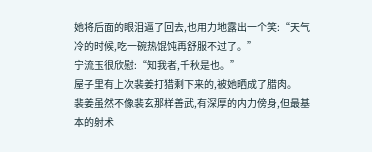她将后面的眼泪逼了回去,也用力地露出一个笑:“天气冷的时候,吃一碗热馄饨再舒服不过了。”
宁流玉很欣慰:“知我者,千秋是也。”
屋子里有上次裴姜打猎剩下来的,被她晒成了腊肉。
裴姜虽然不像裴玄那样善武,有深厚的内力傍身,但最基本的射术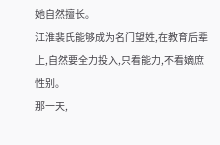她自然擅长。
江淮裴氏能够成为名门望姓,在教育后辈上,自然要全力投入,只看能力,不看嫡庶性别。
那一天,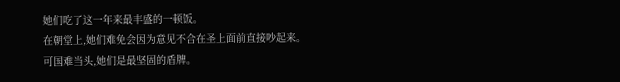她们吃了这一年来最丰盛的一顿饭。
在朝堂上,她们难免会因为意见不合在圣上面前直接吵起来。
可国难当头,她们是最坚固的盾牌。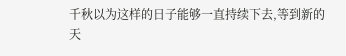千秋以为这样的日子能够一直持续下去,等到新的天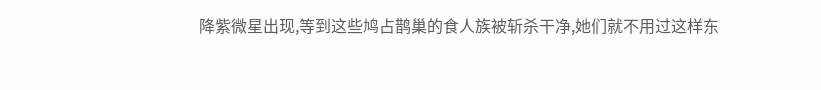降紫微星出现,等到这些鸠占鹊巢的食人族被斩杀干净,她们就不用过这样东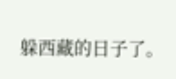躲西藏的日子了。